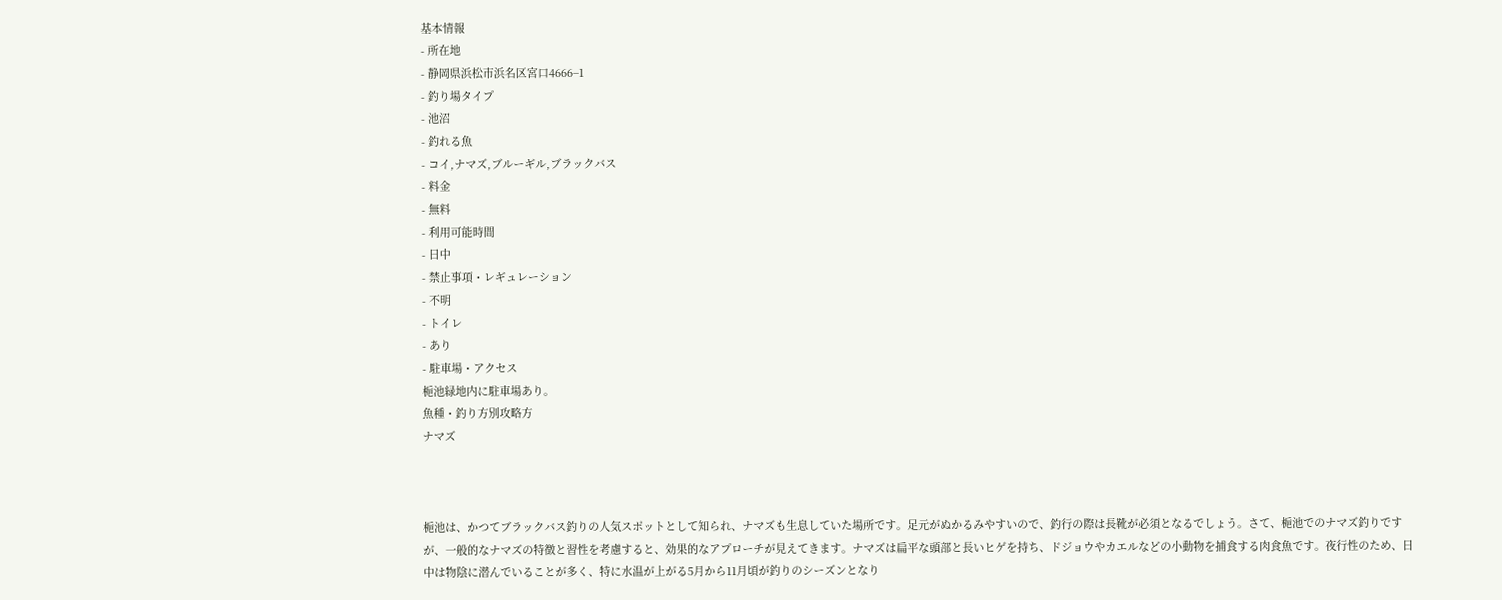基本情報
- 所在地
- 静岡県浜松市浜名区宮口4666−1
- 釣り場タイプ
- 池沼
- 釣れる魚
- コイ,ナマズ,ブルーギル,ブラックバス
- 料金
- 無料
- 利用可能時間
- 日中
- 禁止事項・レギュレーション
- 不明
- トイレ
- あり
- 駐車場・アクセス
梔池緑地内に駐車場あり。
魚種・釣り方別攻略方
ナマズ



梔池は、かつてブラックバス釣りの人気スポットとして知られ、ナマズも生息していた場所です。足元がぬかるみやすいので、釣行の際は長靴が必須となるでしょう。さて、梔池でのナマズ釣りですが、一般的なナマズの特徴と習性を考慮すると、効果的なアプローチが見えてきます。ナマズは扁平な頭部と長いヒゲを持ち、ドジョウやカエルなどの小動物を捕食する肉食魚です。夜行性のため、日中は物陰に潜んでいることが多く、特に水温が上がる5月から11月頃が釣りのシーズンとなり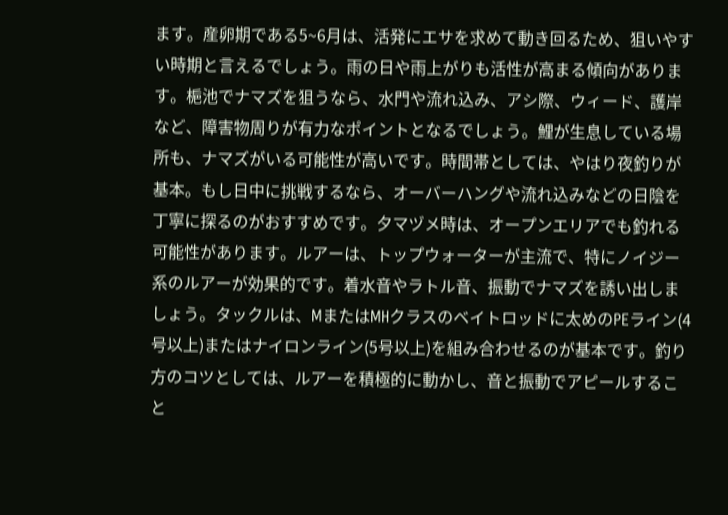ます。産卵期である5~6月は、活発にエサを求めて動き回るため、狙いやすい時期と言えるでしょう。雨の日や雨上がりも活性が高まる傾向があります。梔池でナマズを狙うなら、水門や流れ込み、アシ際、ウィード、護岸など、障害物周りが有力なポイントとなるでしょう。鯉が生息している場所も、ナマズがいる可能性が高いです。時間帯としては、やはり夜釣りが基本。もし日中に挑戦するなら、オーバーハングや流れ込みなどの日陰を丁寧に探るのがおすすめです。夕マヅメ時は、オープンエリアでも釣れる可能性があります。ルアーは、トップウォーターが主流で、特にノイジー系のルアーが効果的です。着水音やラトル音、振動でナマズを誘い出しましょう。タックルは、MまたはMHクラスのベイトロッドに太めのPEライン(4号以上)またはナイロンライン(5号以上)を組み合わせるのが基本です。釣り方のコツとしては、ルアーを積極的に動かし、音と振動でアピールすること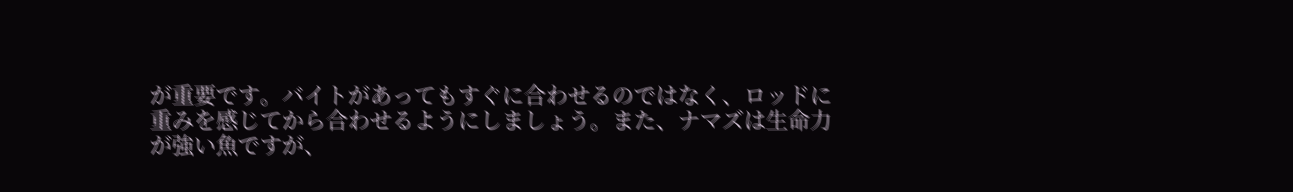が重要です。バイトがあってもすぐに合わせるのではなく、ロッドに重みを感じてから合わせるようにしましょう。また、ナマズは生命力が強い魚ですが、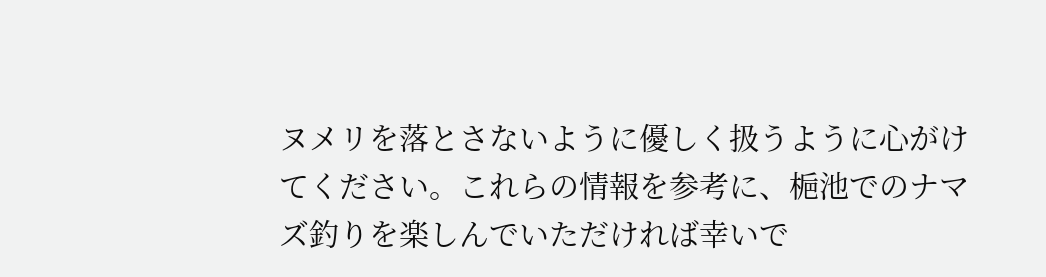ヌメリを落とさないように優しく扱うように心がけてください。これらの情報を参考に、梔池でのナマズ釣りを楽しんでいただければ幸いで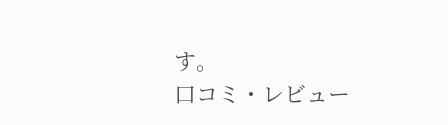す。
口コミ・レビュー